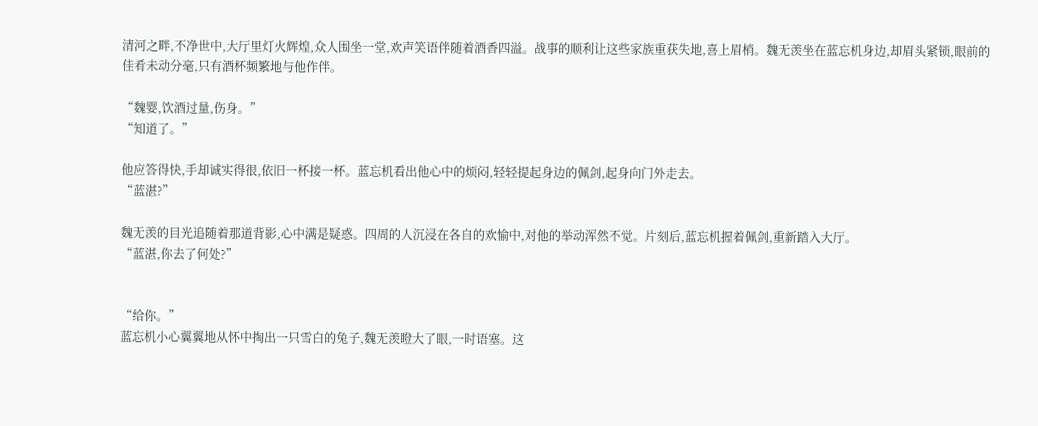清河之畔,不净世中,大厅里灯火辉煌,众人围坐一堂,欢声笑语伴随着酒香四溢。战事的顺利让这些家族重获失地,喜上眉梢。魏无羡坐在蓝忘机身边,却眉头紧锁,眼前的佳肴未动分毫,只有酒杯频繁地与他作伴。

“魏婴,饮酒过量,伤身。”
“知道了。”

他应答得快,手却诚实得很,依旧一杯接一杯。蓝忘机看出他心中的烦闷,轻轻提起身边的佩剑,起身向门外走去。
“蓝湛?”

魏无羡的目光追随着那道背影,心中满是疑惑。四周的人沉浸在各自的欢愉中,对他的举动浑然不觉。片刻后,蓝忘机握着佩剑,重新踏入大厅。
“蓝湛,你去了何处?”


“给你。”
蓝忘机小心翼翼地从怀中掏出一只雪白的兔子,魏无羡瞪大了眼,一时语塞。这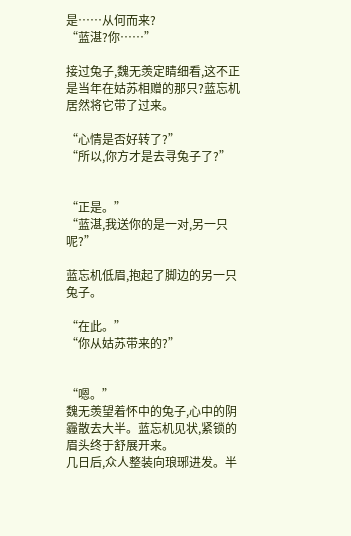是……从何而来?
“蓝湛?你……”

接过兔子,魏无羡定睛细看,这不正是当年在姑苏相赠的那只?蓝忘机居然将它带了过来。

“心情是否好转了?”
“所以,你方才是去寻兔子了?”


“正是。”
“蓝湛,我送你的是一对,另一只呢?”

蓝忘机低眉,抱起了脚边的另一只兔子。

“在此。”
“你从姑苏带来的?”


“嗯。”
魏无羡望着怀中的兔子,心中的阴霾散去大半。蓝忘机见状,紧锁的眉头终于舒展开来。
几日后,众人整装向琅琊进发。半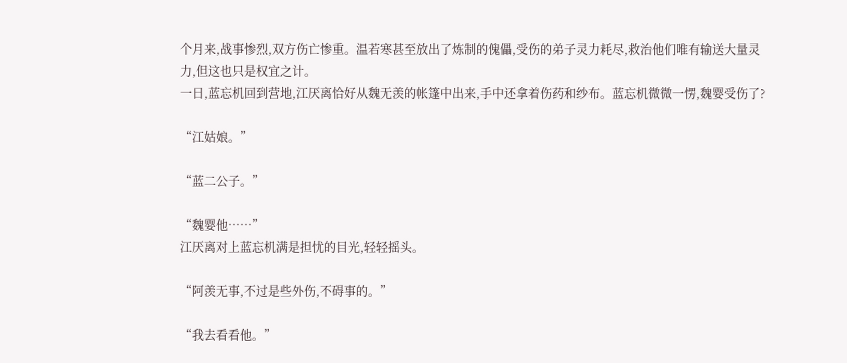个月来,战事惨烈,双方伤亡惨重。温若寒甚至放出了炼制的傀儡,受伤的弟子灵力耗尽,救治他们唯有输送大量灵力,但这也只是权宜之计。
一日,蓝忘机回到营地,江厌离恰好从魏无羡的帐篷中出来,手中还拿着伤药和纱布。蓝忘机微微一愣,魏婴受伤了?

“江姑娘。”

“蓝二公子。”

“魏婴他……”
江厌离对上蓝忘机满是担忧的目光,轻轻摇头。

“阿羡无事,不过是些外伤,不碍事的。”

“我去看看他。”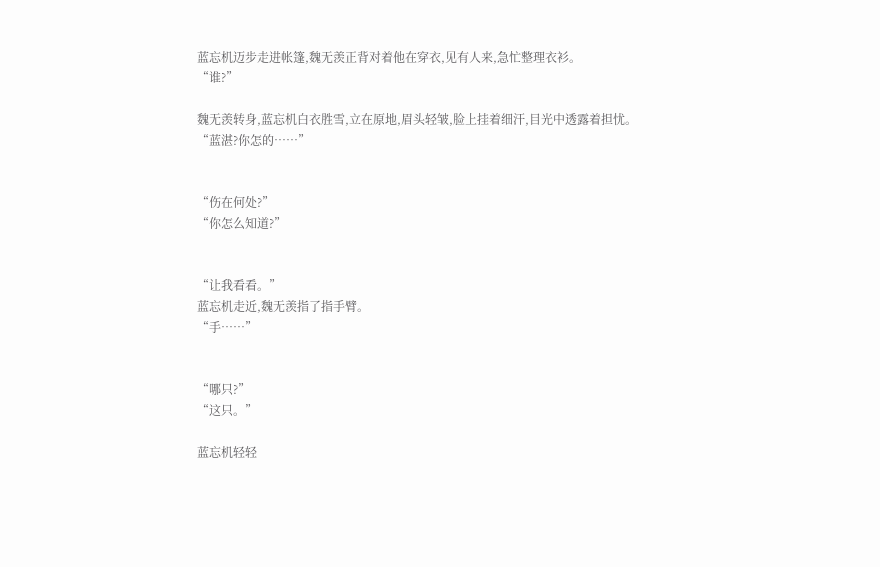蓝忘机迈步走进帐篷,魏无羡正背对着他在穿衣,见有人来,急忙整理衣衫。
“谁?”

魏无羡转身,蓝忘机白衣胜雪,立在原地,眉头轻皱,脸上挂着细汗,目光中透露着担忧。
“蓝湛?你怎的……”


“伤在何处?”
“你怎么知道?”


“让我看看。”
蓝忘机走近,魏无羡指了指手臂。
“手……”


“哪只?”
“这只。”

蓝忘机轻轻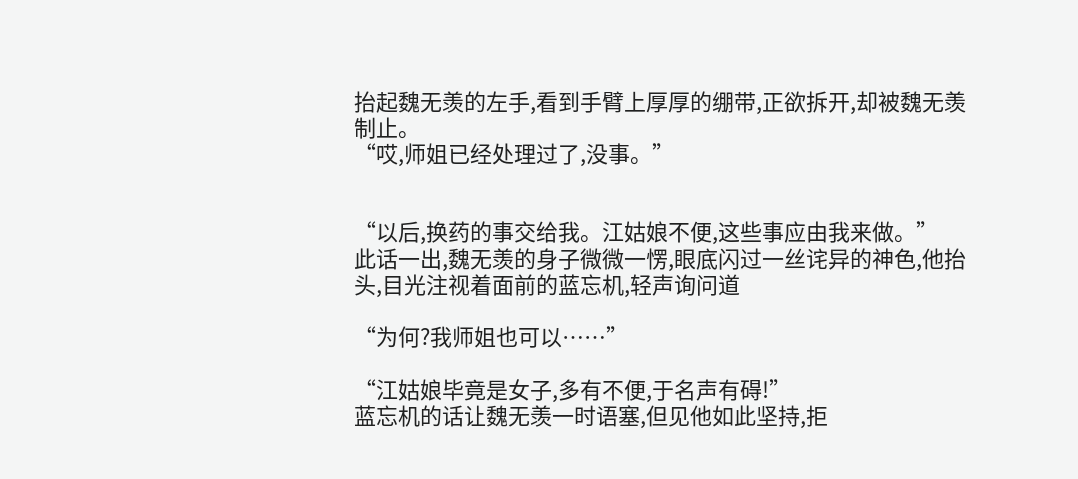抬起魏无羡的左手,看到手臂上厚厚的绷带,正欲拆开,却被魏无羡制止。
“哎,师姐已经处理过了,没事。”


“以后,换药的事交给我。江姑娘不便,这些事应由我来做。”
此话一出,魏无羡的身子微微一愣,眼底闪过一丝诧异的神色,他抬头,目光注视着面前的蓝忘机,轻声询问道

“为何?我师姐也可以……”

“江姑娘毕竟是女子,多有不便,于名声有碍!”
蓝忘机的话让魏无羡一时语塞,但见他如此坚持,拒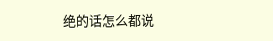绝的话怎么都说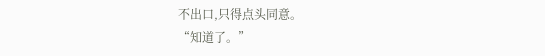不出口,只得点头同意。
“知道了。”